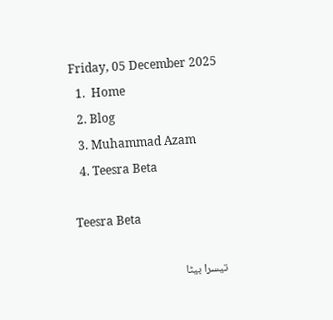Friday, 05 December 2025
  1.  Home
  2. Blog
  3. Muhammad Azam
  4. Teesra Beta

Teesra Beta

تیسرا بیٹا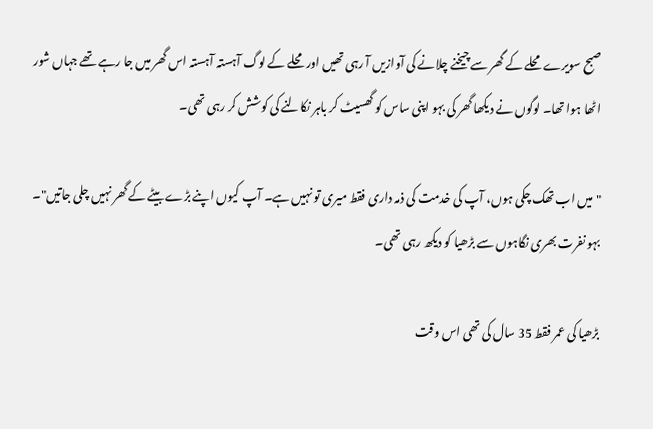صبح سویرے محلے کے گھر سے چیخنے چلانے کی آوازیں آ رہی تھیں اور محلے کے لوگ آہستہ آہستہ اس گھر میں جا رہے تھے جہاں شور اٹھا ہوا تھا۔ لوگوں نے دیکھا گھر کی بہو اپنی ساس کو گھسیٹ کر باہر نکالنے کی کوشش کر رہی تھی۔

"میں اب تھک چکی ہوں، آپ کی خدمت کی ذمہ داری فقط میری تو نہیں ہے۔ آپ کیوں اپنے بڑے بیٹے کے گھر نہیں چلی جاتیں"۔ بہو نفرت بھری نگاہوں سے بڑھیا کو دیکھ رہی تھی۔

بڑھیا کی عمر فقط 35 سال کی تھی اس وقت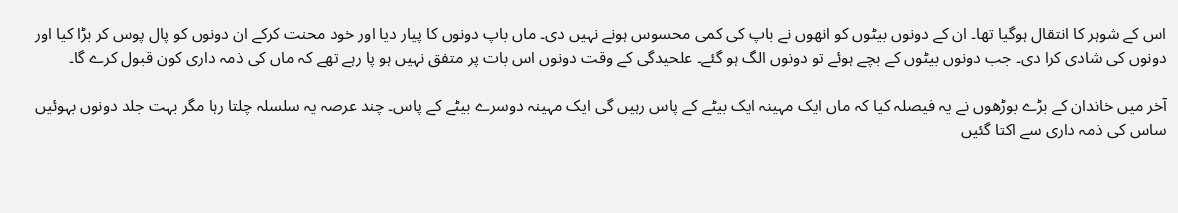اس کے شوہر کا انتقال ہوگیا تھا۔ ان کے دونوں بیٹوں کو انھوں نے باپ کی کمی محسوس ہونے نہیں دی۔ ماں باپ دونوں کا پیار دیا اور خود محنت کرکے ان دونوں کو پال پوس کر بڑا کیا اور دونوں کی شادی کرا دی۔ جب دونوں بیٹوں کے بچے ہوئے تو دونوں الگ ہو گئے۔ علحیدگی کے وقت دونوں اس بات پر متفق نہیں ہو پا رہے تھے کہ ماں کی ذمہ داری کون قبول کرے گا۔

آخر میں خاندان کے بڑے بوڑھوں نے یہ فیصلہ کیا کہ ماں ایک مہینہ ایک بیٹے کے پاس رہیں گی ایک مہینہ دوسرے بیٹے کے پاس۔ چند عرصہ یہ سلسلہ چلتا رہا مگر بہت جلد دونوں بہوئیں ساس کی ذمہ داری سے اکتا گئیں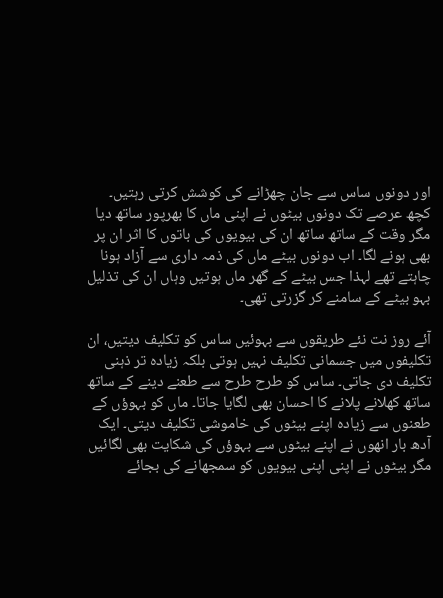اور دونوں ساس سے جان چھڑانے کی کوشش کرتی رہتیں۔ کچھ عرصے تک دونوں بیٹوں نے اپنی ماں کا بھرپور ساتھ دیا مگر وقت کے ساتھ ساتھ ان کی بیویوں کی باتوں کا اثر ان پر بھی ہونے لگا۔ اب دونوں بیٹے ماں کی ذمہ داری سے آزاد ہونا چاہتے تھے لہذا جس بیٹے کے گھر ماں ہوتیں وہاں ان کی تذلیل بہو بیٹے کے سامنے کر گزرتی تھی۔

آئے روز نت نئے طریقوں سے بہوئیں ساس کو تکلیف دیتیں، ان تکلیفوں میں جسمانی تکلیف نہیں ہوتی بلکہ زیادہ تر ذہنی تکلیف دی جاتی۔ ساس کو طرح طرح سے طعنے دینے کے ساتھ ساتھ کھلانے پلانے کا احسان بھی لگایا جاتا۔ ماں کو بہوؤں کے طعنوں سے زیادہ اپنے بیٹوں کی خاموشی تکلیف دیتی۔ ایک آدھ بار انھوں نے اپنے بیٹوں سے بہوؤں کی شکایت بھی لگائیں مگر بیٹوں نے اپنی اپنی بیویوں کو سمجھانے کی بجائے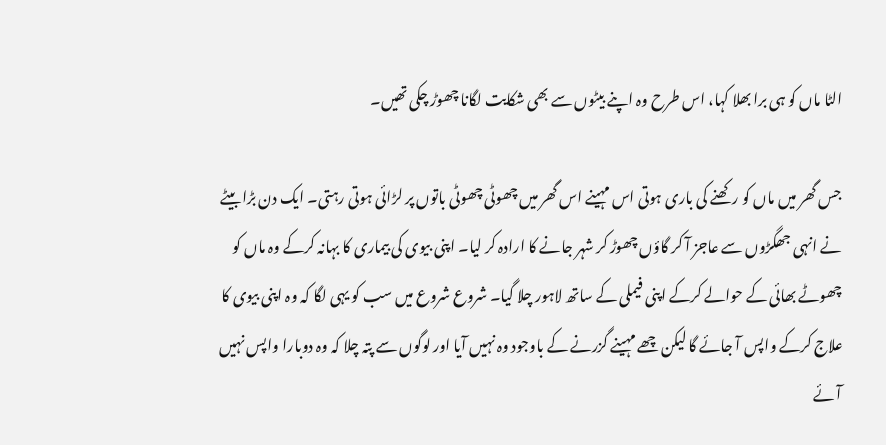الٹا ماں کو ہی برا بھلا کہا، اس طرح وہ اپنے بیٹوں سے بھی شکایت لگانا چھوڑ چکی تھیں۔

جس گھر میں ماں کو رکھنے کی باری ہوتی اس مہینے اس گھر میں چھوٹی چھوٹی باتوں پر لڑائی ہوتی رہتی۔ ایک دن بڑا بیٹے نے انہی جھگڑوں سے عاجز آ کر گاؤں چھوڑ کر شہر جانے کا ارادہ کر لیا۔ اپنی بیوی کی بیماری کا بہانہ کرکے وہ ماں کو چھوٹے بھائی کے حوالے کرکے اپنی فیملی کے ساتھ لاہور چلا گیا۔ شروع شروع میں سب کو یہی لگا کہ وہ اپنی بیوی کا علاج کرکے واپس آ جائے گا لیکن چھے مہینے گزرنے کے باوجود وہ نہیں آیا اور لوگوں سے پتہ چلا کہ وہ دوبارا واپس نہیں آئے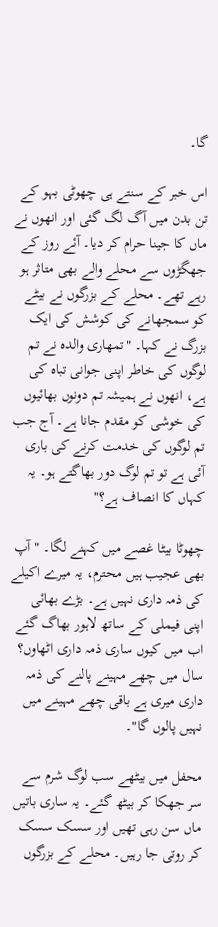گا۔

اس خبر کے سنتے ہی چھوٹی بہو کے تن بدن میں آگ لگ گئی اور انھوں نے ماں کا جینا حرام کر دیا۔ آئے روز کے جھگڑوں سے محلے والے بھی متاثر ہو رہے تھے۔ محلے کے بزرگوں نے بیٹے کو سمجھانے کی کوشش کی ایک بزرگ نے کہا۔ "تمھاری والدہ نے تم لوگوں کی خاطر اپنی جوانی تباہ کی ہے، انھوں نے ہمیشہ تم دونوں بھائیوں کی خوشی کو مقدم جانا ہے۔ آج جب تم لوگوں کی خدمت کرنے کی باری آئی ہے تو تم لوگ دور بھاگتے ہو۔ یہ کہاں کا انصاف ہے؟"

چھوٹا بیٹا غصے میں کہنے لگا۔ "آپ بھی عجیب ہیں محترم، یہ میرے اکیلے کی ذمہ داری نہیں ہے۔ بڑے بھائی اپنی فیملی کے ساتھ لاہور بھاگ گئے اب میں کیوں ساری ذمہ داری اٹھاوں؟ سال میں چھے مہینے پالنے کی ذمہ داری میری ہے باقی چھے مہینے میں نہیں پالوں گا"۔

محفل میں بیٹھے سب لوگ شرم سے سر جھکا کر بیٹھ گئے۔ یہ ساری باتیں ماں سن رہی تھیں اور سسک سسک کر روتی جا رہیں۔ محلے کے بزرگوں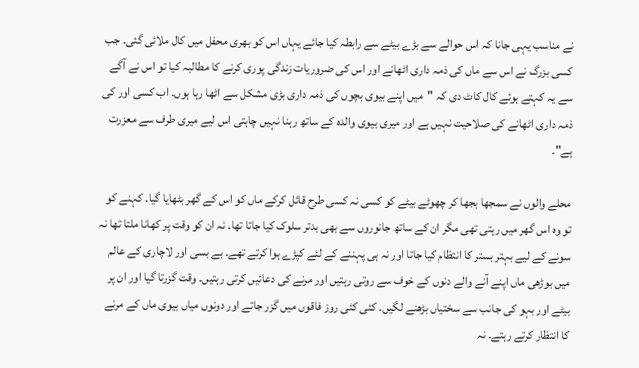نے مناسب یہی جانا کہ اس حوالے سے بڑے بیٹے سے رابطہ کیا جائے یہاں اس کو بھری محفل میں کال ملائی گئی۔ جب کسی بزرگ نے اس سے ماں کی ذمہ داری اٹھانے اور اس کی ضروریات زندگی پوری کرنے کا مطالبہ کیا تو اس نے آگے سے یہ کہتے ہوئے کال کاٹ دی کہ "میں اپنے بیوی بچوں کی ذمہ داری بڑی مشکل سے اٹھا رہا ہوں۔ اب کسی اور کی ذمہ داری اٹھانے کی صلاحیت نہیں ہے اور میری بیوی والدہ کے ساتھ رہنا نہیں چاہتی اس لیے میری طرف سے معزرت ہے"۔

محلے والوں نے سمجھا بجھا کر چھوٹے بیٹے کو کسی نہ کسی طرح قائل کرکے ماں کو اس کے گھر بٹھایا گیا۔ کہنے کو تو وہ اس گھر میں رہتی تھی مگر ان کے ساتھ جانوروں سے بھی بدتر سلوک کیا جاتا تھا۔ نہ ان کو وقت پر کھانا ملتا تھا نہ سونے کے لیے بہتر بستر کا انتظام کیا جاتا اور نہ ہی پہننے کے لئے کپڑے ہوا کرتے تھے۔ بے بسی اور لاچاری کے عالم میں بوڑھی ماں اپنے آنے والے دنوں کے خوف سے روتی رہتیں اور مرنے کی دعائیں کرتی رہتیں۔ وقت گزرتا گیا اور ان پر بیٹے اور بہو کی جانب سے سختیاں بڑھنے لگیں۔ کئی کئی روز فاقوں میں گزر جاتے اور دونوں میاں بیوی ماں کے مرنے کا انتظار کرتے رہتے۔ نہ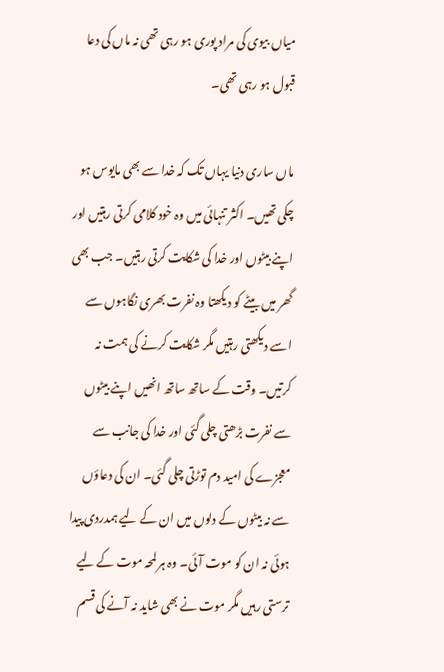میاں بیوی کی مراد پوری ہو رہی تھی نہ ماں کی دعا قبول ہو رہی تھی۔

ماں ساری دنیا یہاں تک کہ خدا سے بھی مایوس ہو چکی تھیں۔ اکثر تنہائی میں وہ خود کلامی کرتی رہتیں اور اپنے بیٹوں اور خدا کی شکایت کرتی رہتیں۔ جب بھی گھر میں بیٹے کو دیکھتا وہ نفرت بھری نگاہوں سے اسے دیکھتی رہتیں مگر شکایت کرنے کی ہمت نہ کرتیں۔ وقت کے ساتھ ساتھ انھیں اپنے بیٹوں سے نفرت بڑھتی چلی گئی اور خدا کی جانب سے معجزے کی امید دم توڑتی چلی گئی۔ ان کی دعاؤں سے نہ بیٹوں کے دلوں میں ان کے لیے ہمدردی پیدا ہوئی نہ ان کو موت آئی۔ وہ ہر لمحہ موت کے لیے ترستی رہیں مگر موت نے بھی شاید نہ آنے کی قسم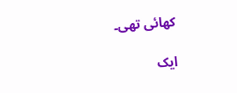کھائی تھی۔

ایک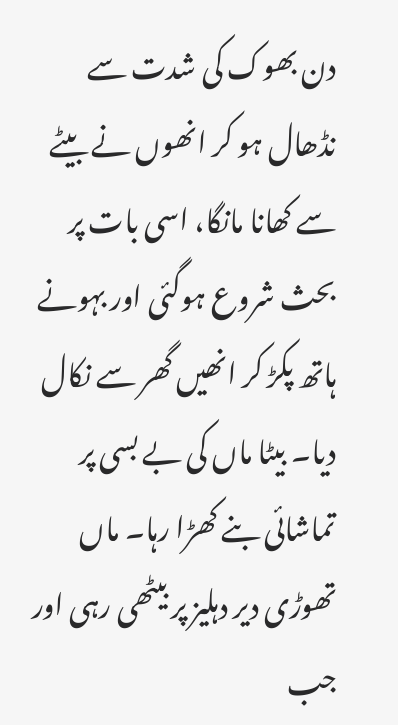دن بھوک کی شدت سے نڈھال ہو کر انھوں نے بیٹے سے کھانا مانگا، اسی بات پر بحث شروع ہوگئی اور بہونے ہاتھ پکڑ کر انھیں گھر سے نکال دیا۔ بیٹا ماں کی بے بسی پر تماشائی بنے کھڑا رہا۔ ماں تھوڑی دیر دہلیز پر بیٹھی رہی اور جب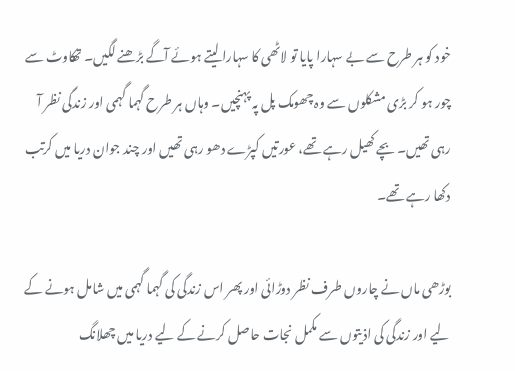خود کو ہر طرح سے بے سہارا پایا تو لاٹھی کا سہارا لیتے ہوئے آگے بڑھنے لگیں۔ تھکاوٹ سے چور ہو کر بڑی مشکلوں سے وہ چھومک پل پہ پہنچیں۔ وہاں ہر طرح گہما گہمی اور زندگی نظر آ رہی تھیں۔ بچے کھیل رہے تھے، عورتیں کپڑے دھو رہی تھیں اور چند جوان دریا میں کرتب دکھا رہے تھے۔

بوڑھی ماں نے چاروں طرف نظر دوڑائی اور پھر اس زندگی کی گہما گہمی میں شامل ہونے کے لیے اور زندگی کی اذیتوں سے مکمل نجات حاصل کرنے کے لیے دریا میں چھلانگ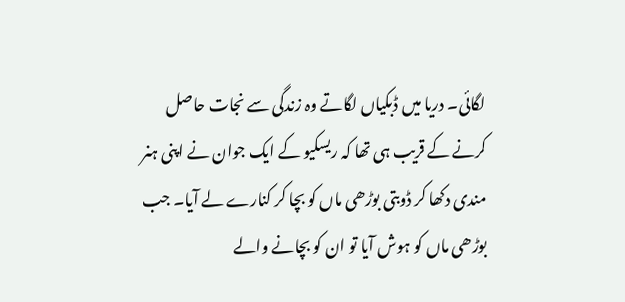لگائی۔ دریا میں ڈبکیاں لگاتے وہ زندگی سے نجات حاصل کرنے کے قریب ہی تھا کہ ریسکیو کے ایک جوان نے اپنی ہنر مندی دکھا کر ڈوبتی بوڑھی ماں کو بچا کر کنارے لے آیا۔ جب بوڑھی ماں کو ہوش آیا تو ان کو بچانے والے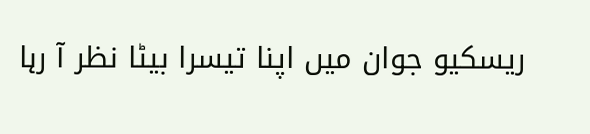ریسکیو جوان میں اپنا تیسرا بیٹا نظر آ رہا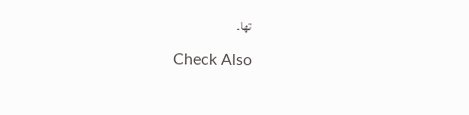تھا۔

Check Also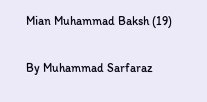Mian Muhammad Baksh (19)

By Muhammad Sarfaraz